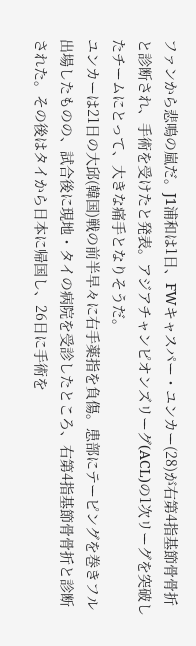ファンから悲鳴の嵐だ。J1浦和は1日、FWキャスパー・ユンカー(28)が右第4指基節骨骨折と診断され、手術を受けたと発表。アジアチャンピオンズリーグ(ACL)の1次リーグを突破したチームにとって、大きな痛手となりそうだ。
ユンカーは21日の大邱(韓国)戦の前半早々に右手薬指を負傷。患部にテーピングを巻きフル出場したものの、試合後に現地・タイの病院を受診したところ、右第4指基節骨骨折と診断された。その後はタイから日本に帰国し、26日に手術を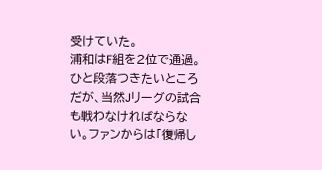受けていた。
浦和はF組を2位で通過。ひと段落つきたいところだが、当然Jリーグの試合も戦わなければならない。ファンからは「復帰し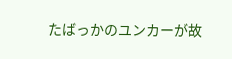たばっかのユンカーが故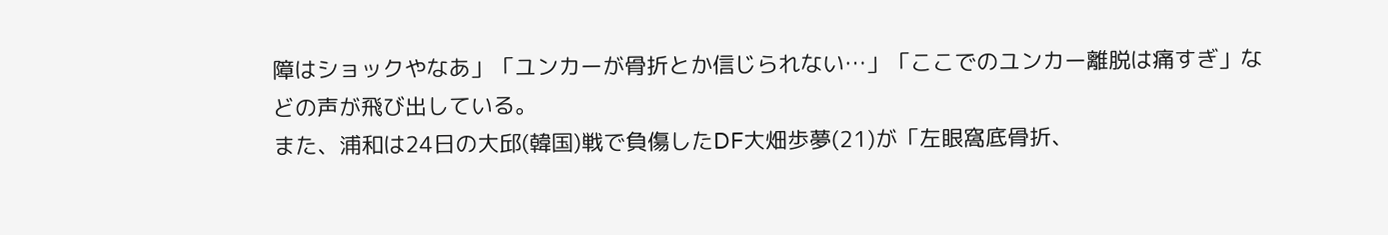障はショックやなあ」「ユンカーが骨折とか信じられない…」「ここでのユンカー離脱は痛すぎ」などの声が飛び出している。
また、浦和は24日の大邱(韓国)戦で負傷したDF大畑歩夢(21)が「左眼窩底骨折、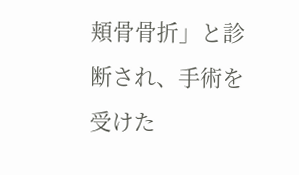頬骨骨折」と診断され、手術を受けた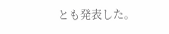とも発表した。